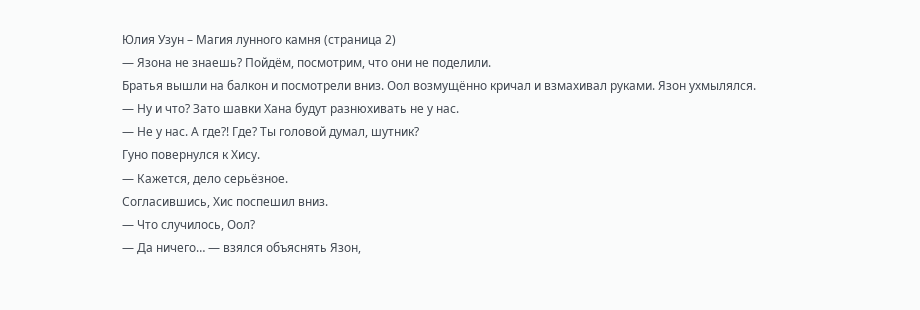Юлия Узун – Магия лунного камня (страница 2)
— Язона не знаешь? Пойдём, посмотрим, что они не поделили.
Братья вышли на балкон и посмотрели вниз. Оол возмущённо кричал и взмахивал руками. Язон ухмылялся.
— Ну и что? Зато шавки Хана будут разнюхивать не у нас.
— Не у нас. А где?! Где? Ты головой думал, шутник?
Гуно повернулся к Хису.
— Кажется, дело серьёзное.
Согласившись, Хис поспешил вниз.
— Что случилось, Оол?
— Да ничего… — взялся объяснять Язон,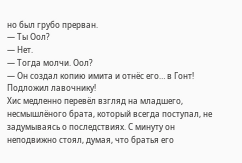но был грубо прерван.
— Ты Оол?
— Нет.
— Тогда молчи. Оол?
— Он создал копию имита и отнёс его… в Гонт! Подложил лавочнику!
Хис медленно перевёл взгляд на младшего, несмышлёного брата, который всегда поступал, не задумываясь о последствиях. С минуту он неподвижно стоял, думая, что братья его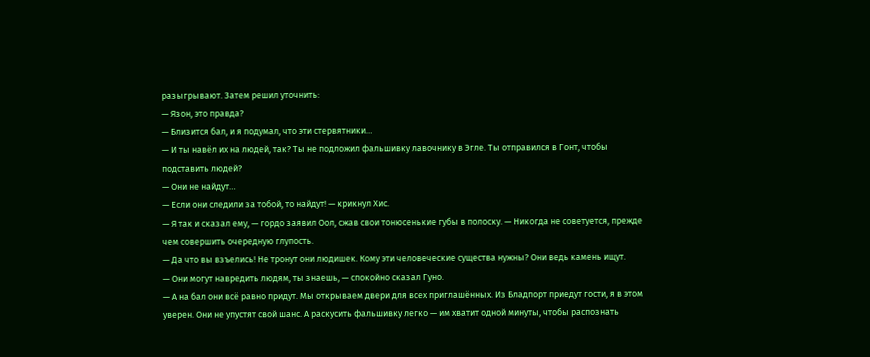разыгрывают. Затем решил уточнить:
— Язон, это правда?
— Близится бал, и я подумал, что эти стервятники…
— И ты навёл их на людей, так? Ты не подложил фальшивку лавочнику в Эгле. Ты отправился в Гонт, чтобы подставить людей?
— Они не найдут…
— Если они следили за тобой, то найдут! — крикнул Хис.
— Я так и сказал ему, — гордо заявил Оол, сжав свои тонюсенькие губы в полоску. — Никогда не советуется, прежде чем совершить очередную глупость.
— Да что вы взъелись! Не тронут они людишек. Кому эти человеческие существа нужны? Они ведь камень ищут.
— Они могут навредить людям, ты знаешь, — спокойно сказал Гуно.
— А на бал они всё равно придут. Мы открываем двери для всех приглашённых. Из Бладпорт приедут гости, я в этом уверен. Они не упустят свой шанс. А раскусить фальшивку легко — им хватит одной минуты, чтобы распознать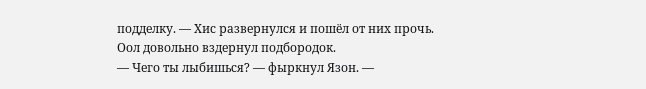подделку. — Хис развернулся и пошёл от них прочь.
Оол довольно вздернул подбородок.
— Чего ты лыбишься? — фыркнул Язон. —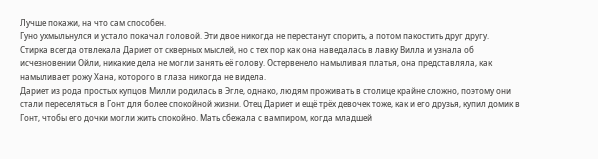Лучше покажи, на что сам способен.
Гуно ухмыльнулся и устало покачал головой. Эти двое никогда не перестанут спорить, а потом пакостить друг другу.
Стирка всегда отвлекала Дариет от скверных мыслей, но с тех пор как она наведалась в лавку Вилла и узнала об исчезновении Ойли, никакие дела не могли занять её голову. Остервенело намыливая платья, она представляла, как намыливает рожу Хана, которого в глаза никогда не видела.
Дариет из рода простых купцов Милли родилась в Эгле, однако, людям проживать в столице крайне сложно, поэтому они стали переселяться в Гонт для более спокойной жизни. Отец Дариет и ещё трёх девочек тоже, как и его друзья, купил домик в Гонт, чтобы его дочки могли жить спокойно. Мать сбежала с вампиром, когда младшей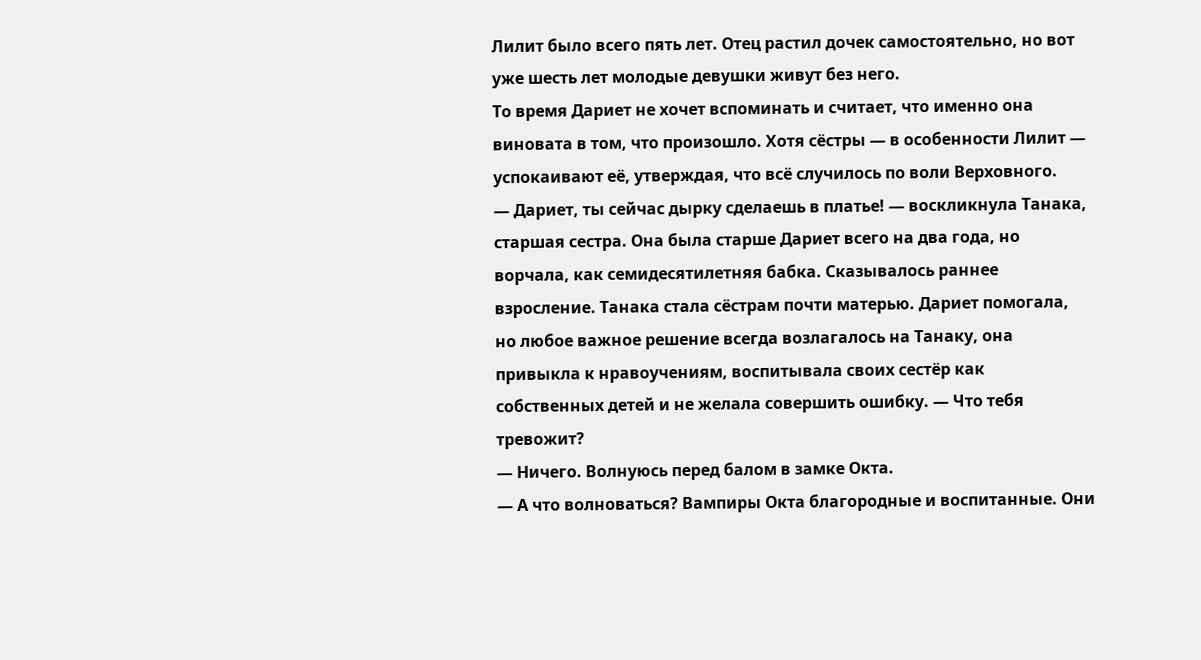Лилит было всего пять лет. Отец растил дочек самостоятельно, но вот уже шесть лет молодые девушки живут без него.
То время Дариет не хочет вспоминать и считает, что именно она виновата в том, что произошло. Хотя сёстры — в особенности Лилит — успокаивают её, утверждая, что всё случилось по воли Верховного.
— Дариет, ты сейчас дырку сделаешь в платье! — воскликнула Танака, старшая сестра. Она была старше Дариет всего на два года, но ворчала, как семидесятилетняя бабка. Сказывалось раннее взросление. Танака стала сёстрам почти матерью. Дариет помогала, но любое важное решение всегда возлагалось на Танаку, она привыкла к нравоучениям, воспитывала своих сестёр как собственных детей и не желала совершить ошибку. — Что тебя тревожит?
— Ничего. Волнуюсь перед балом в замке Окта.
— А что волноваться? Вампиры Окта благородные и воспитанные. Они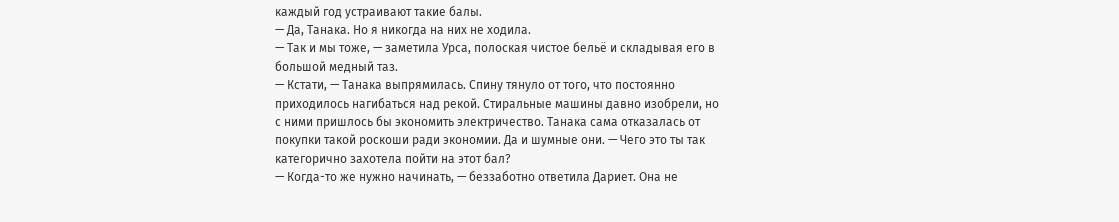каждый год устраивают такие балы.
— Да, Танака. Но я никогда на них не ходила.
— Так и мы тоже, — заметила Урса, полоская чистое бельё и складывая его в большой медный таз.
— Кстати, — Танака выпрямилась. Спину тянуло от того, что постоянно приходилось нагибаться над рекой. Стиральные машины давно изобрели, но с ними пришлось бы экономить электричество. Танака сама отказалась от покупки такой роскоши ради экономии. Да и шумные они. — Чего это ты так категорично захотела пойти на этот бал?
— Когда-то же нужно начинать, — беззаботно ответила Дариет. Она не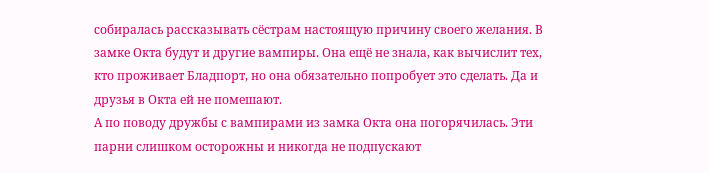собиралась рассказывать сёстрам настоящую причину своего желания. В замке Окта будут и другие вампиры. Она ещё не знала, как вычислит тех, кто проживает Бладпорт, но она обязательно попробует это сделать. Да и друзья в Окта ей не помешают.
А по поводу дружбы с вампирами из замка Окта она погорячилась. Эти парни слишком осторожны и никогда не подпускают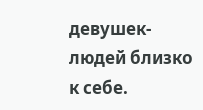девушек-людей близко к себе.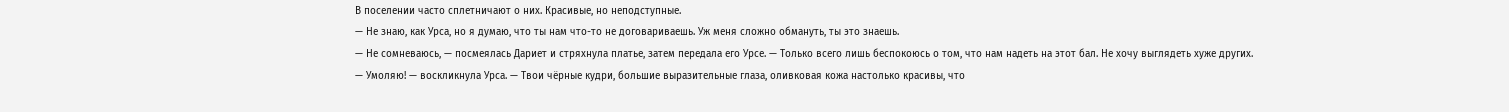В поселении часто сплетничают о них. Красивые, но неподступные.
— Не знаю, как Урса, но я думаю, что ты нам что-то не договариваешь. Уж меня сложно обмануть, ты это знаешь.
— Не сомневаюсь, — посмеялась Дариет и стряхнула платье, затем передала его Урсе. — Только всего лишь беспокоюсь о том, что нам надеть на этот бал. Не хочу выглядеть хуже других.
— Умоляю! — воскликнула Урса. — Твои чёрные кудри, большие выразительные глаза, оливковая кожа настолько красивы, что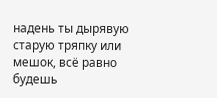надень ты дырявую старую тряпку или мешок, всё равно будешь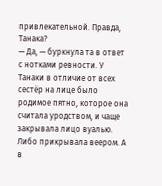привлекательной. Правда, Танака?
— Да, — буркнула та в ответ с нотками ревности. У Танаки в отличие от всех сестёр на лице было родимое пятно, которое она считала уродством, и чаще закрывала лицо вуалью. Либо прикрывала веером. А в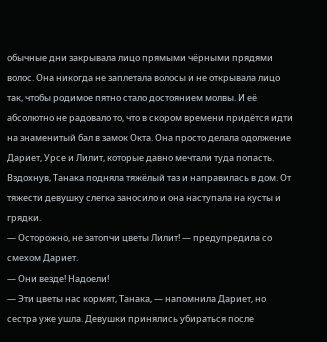обычные дни закрывала лицо прямыми чёрными прядями волос. Она никогда не заплетала волосы и не открывала лицо так, чтобы родимое пятно стало достоянием молвы. И её абсолютно не радовало то, что в скором времени придётся идти на знаменитый бал в замок Окта. Она просто делала одолжение Дариет, Урсе и Лилит, которые давно мечтали туда попасть.
Вздохнув, Танака подняла тяжёлый таз и направилась в дом. От тяжести девушку слегка заносило и она наступала на кусты и грядки.
— Осторожно, не затопчи цветы Лилит! — предупредила со смехом Дариет.
— Они везде! Надоели!
— Эти цветы нас кормят, Танака, — напомнила Дариет, но сестра уже ушла. Девушки принялись убираться после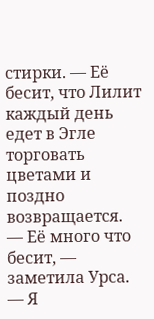стирки. — Её бесит, что Лилит каждый день едет в Эгле торговать цветами и поздно возвращается.
— Её много что бесит, — заметила Урса. — Я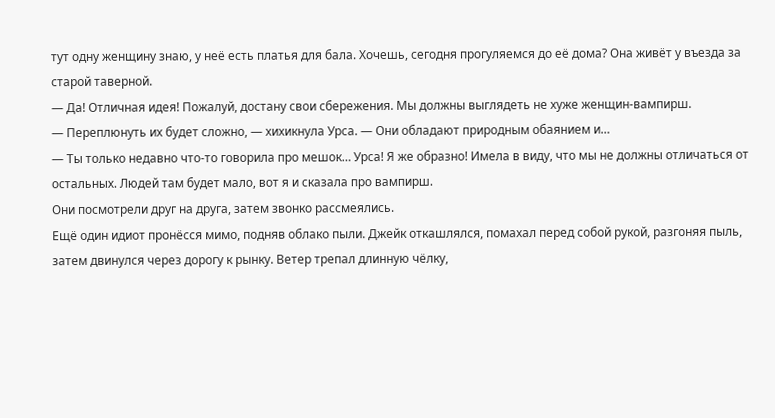тут одну женщину знаю, у неё есть платья для бала. Хочешь, сегодня прогуляемся до её дома? Она живёт у въезда за старой таверной.
— Да! Отличная идея! Пожалуй, достану свои сбережения. Мы должны выглядеть не хуже женщин-вампирш.
— Переплюнуть их будет сложно, — хихикнула Урса. — Они обладают природным обаянием и…
— Ты только недавно что-то говорила про мешок… Урса! Я же образно! Имела в виду, что мы не должны отличаться от остальных. Людей там будет мало, вот я и сказала про вампирш.
Они посмотрели друг на друга, затем звонко рассмеялись.
Ещё один идиот пронёсся мимо, подняв облако пыли. Джейк откашлялся, помахал перед собой рукой, разгоняя пыль, затем двинулся через дорогу к рынку. Ветер трепал длинную чёлку,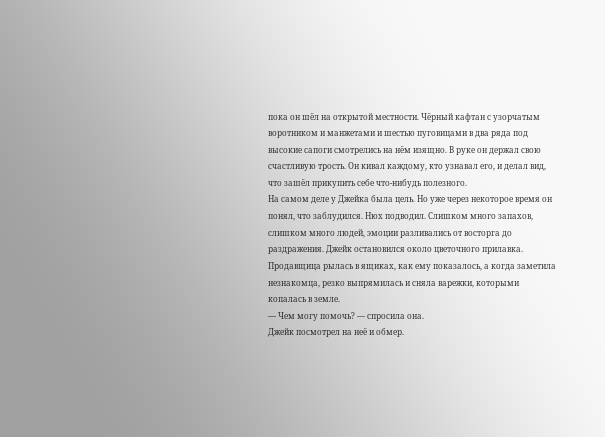пока он шёл на открытой местности. Чёрный кафтан с узорчатым воротником и манжетами и шестью пуговицами в два ряда под высокие сапоги смотрелись на нём изящно. В руке он держал свою счастливую трость. Он кивал каждому, кто узнавал его, и делал вид, что зашёл прикупить себе что-нибудь полезного.
На самом деле у Джейка была цель. Но уже через некоторое время он понял, что заблудился. Нюх подводил. Слишком много запахов, слишком много людей, эмоции разливались от восторга до раздражения. Джейк остановился около цветочного прилавка. Продавщица рылась в ящиках, как ему показалось, а когда заметила незнакомца, резко выпрямилась и сняла варежки, которыми копалась в земле.
— Чем могу помочь? — спросила она.
Джейк посмотрел на неё и обмер.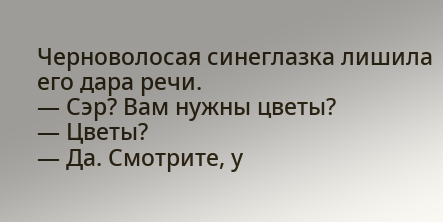Черноволосая синеглазка лишила его дара речи.
— Сэр? Вам нужны цветы?
— Цветы?
— Да. Смотрите, у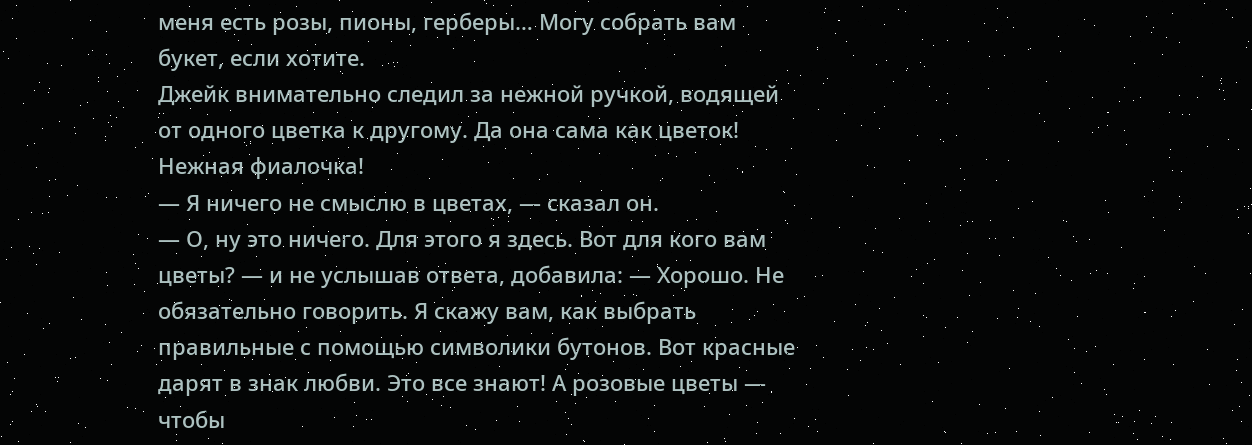меня есть розы, пионы, герберы… Могу собрать вам букет, если хотите.
Джейк внимательно следил за нежной ручкой, водящей от одного цветка к другому. Да она сама как цветок! Нежная фиалочка!
— Я ничего не смыслю в цветах, — сказал он.
— О, ну это ничего. Для этого я здесь. Вот для кого вам цветы? — и не услышав ответа, добавила: — Хорошо. Не обязательно говорить. Я скажу вам, как выбрать правильные с помощью символики бутонов. Вот красные дарят в знак любви. Это все знают! А розовые цветы — чтобы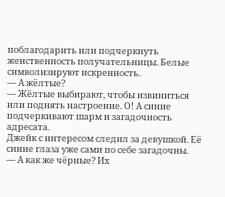поблагодарить или подчеркнуть женственность получательницы. Белые символизируют искренность.
— А жёлтые?
— Жёлтые выбирают, чтобы извиниться или поднять настроение. О! А синие подчеркивают шарм и загадочность адресата.
Джейк с интересом следил за девушкой. Её синие глаза уже сами по себе загадочны.
— А как же чёрные? Их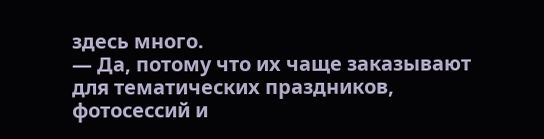здесь много.
— Да, потому что их чаще заказывают для тематических праздников, фотосессий и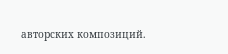авторских композиций.